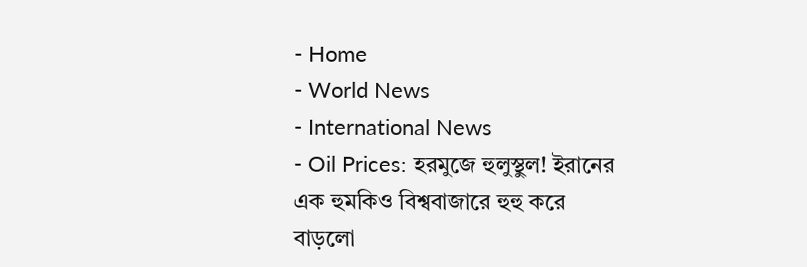- Home
- World News
- International News
- Oil Prices: হরমুজে হুলুস্থুল! ইরানের এক হুমকিও বিশ্ববাজারে হুহু করে বাড়লো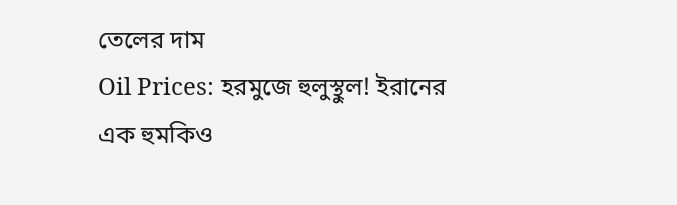তেলের দাম
Oil Prices: হরমুজে হুলুস্থুল! ইরানের এক হুমকিও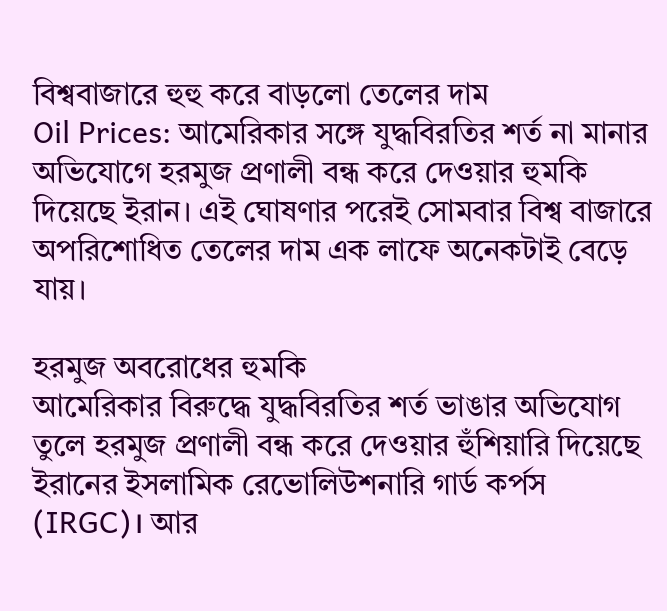বিশ্ববাজারে হুহু করে বাড়লো তেলের দাম
Oil Prices: আমেরিকার সঙ্গে যুদ্ধবিরতির শর্ত না মানার অভিযোগে হরমুজ প্রণালী বন্ধ করে দেওয়ার হুমকি দিয়েছে ইরান। এই ঘোষণার পরেই সোমবার বিশ্ব বাজারে অপরিশোধিত তেলের দাম এক লাফে অনেকটাই বেড়ে যায়।

হরমুজ অবরোধের হুমকি
আমেরিকার বিরুদ্ধে যুদ্ধবিরতির শর্ত ভাঙার অভিযোগ তুলে হরমুজ প্রণালী বন্ধ করে দেওয়ার হুঁশিয়ারি দিয়েছে ইরানের ইসলামিক রেভোলিউশনারি গার্ড কর্পস (IRGC)। আর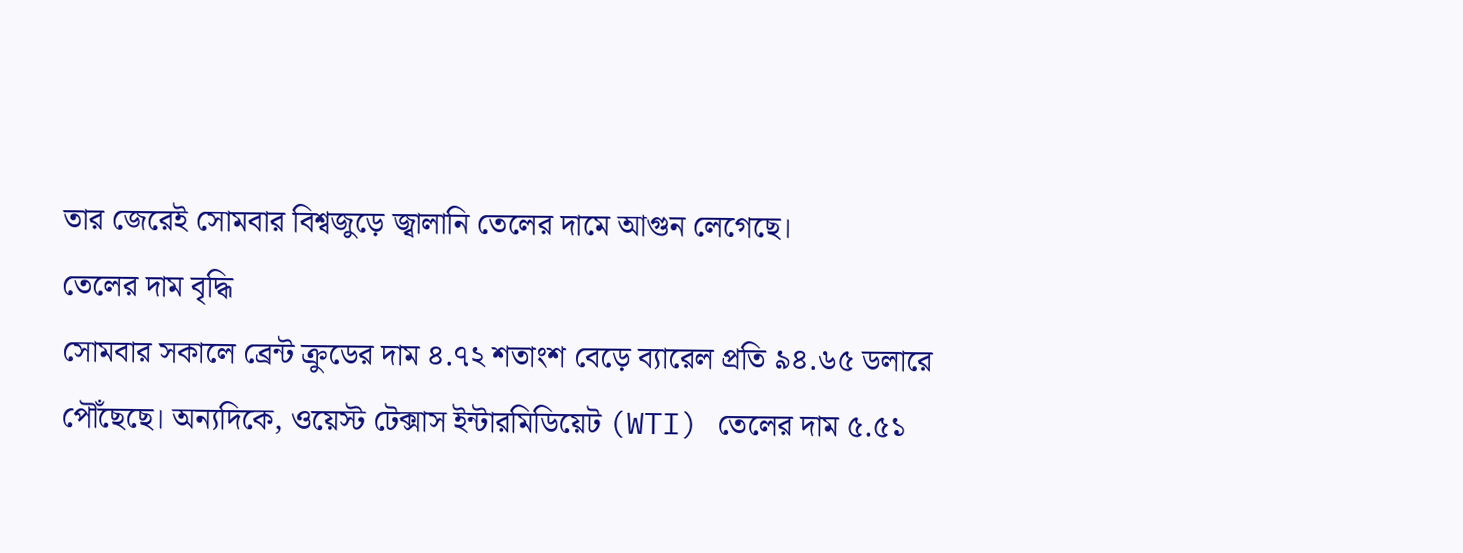তার জেরেই সোমবার বিশ্বজুড়ে জ্বালানি তেলের দামে আগুন লেগেছে।
তেলের দাম বৃদ্ধি
সোমবার সকালে ব্রেন্ট ক্রুডের দাম ৪.৭২ শতাংশ বেড়ে ব্যারেল প্রতি ৯৪.৬৫ ডলারে পৌঁছেছে। অন্যদিকে, ওয়েস্ট টেক্সাস ইন্টারমিডিয়েট (WTI) তেলের দাম ৫.৫১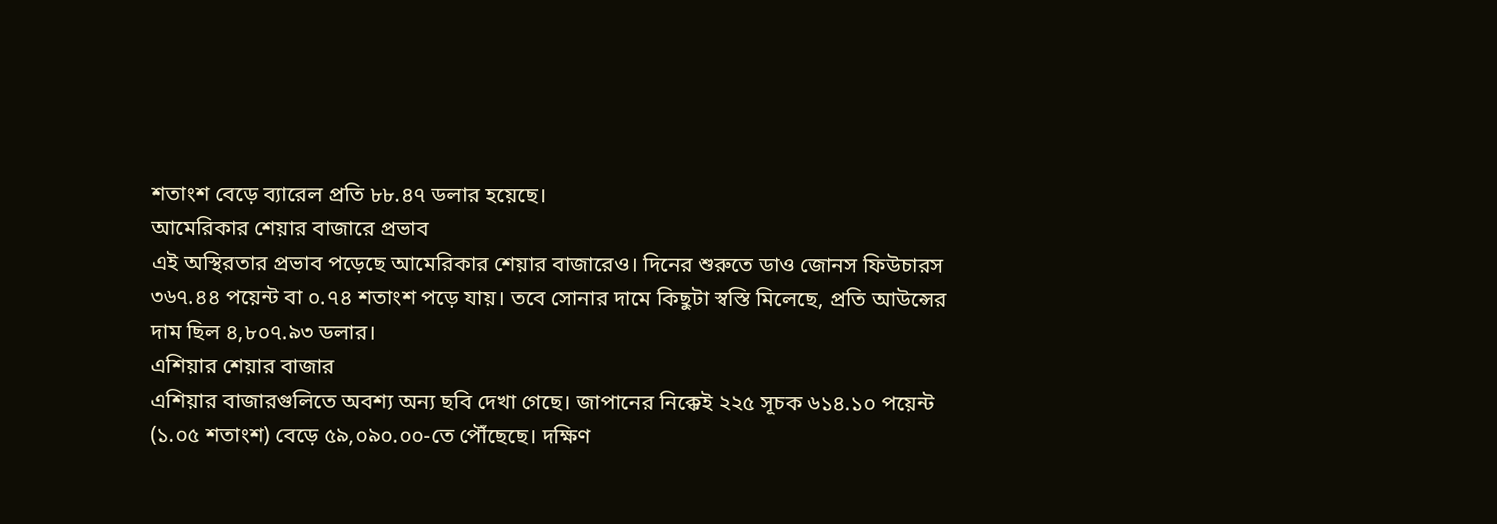শতাংশ বেড়ে ব্যারেল প্রতি ৮৮.৪৭ ডলার হয়েছে।
আমেরিকার শেয়ার বাজারে প্রভাব
এই অস্থিরতার প্রভাব পড়েছে আমেরিকার শেয়ার বাজারেও। দিনের শুরুতে ডাও জোনস ফিউচারস ৩৬৭.৪৪ পয়েন্ট বা ০.৭৪ শতাংশ পড়ে যায়। তবে সোনার দামে কিছুটা স্বস্তি মিলেছে, প্রতি আউন্সের দাম ছিল ৪,৮০৭.৯৩ ডলার।
এশিয়ার শেয়ার বাজার
এশিয়ার বাজারগুলিতে অবশ্য অন্য ছবি দেখা গেছে। জাপানের নিক্কেই ২২৫ সূচক ৬১৪.১০ পয়েন্ট (১.০৫ শতাংশ) বেড়ে ৫৯,০৯০.০০-তে পৌঁছেছে। দক্ষিণ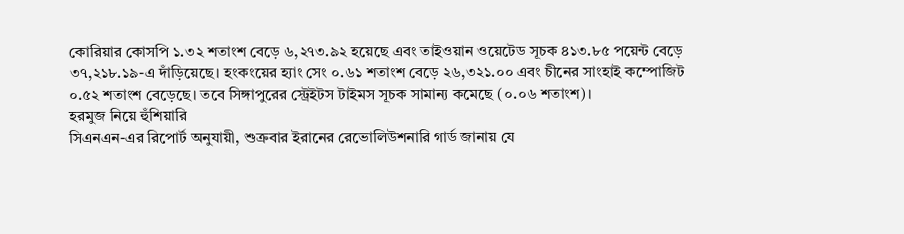কোরিয়ার কোসপি ১.৩২ শতাংশ বেড়ে ৬,২৭৩.৯২ হয়েছে এবং তাইওয়ান ওয়েটেড সূচক ৪১৩.৮৫ পয়েন্ট বেড়ে ৩৭,২১৮.১৯-এ দাঁড়িয়েছে। হংকংয়ের হ্যাং সেং ০.৬১ শতাংশ বেড়ে ২৬,৩২১.০০ এবং চীনের সাংহাই কম্পোজিট ০.৫২ শতাংশ বেড়েছে। তবে সিঙ্গাপুরের স্ট্রেইটস টাইমস সূচক সামান্য কমেছে (০.০৬ শতাংশ)।
হরমুজ নিয়ে হুঁশিয়ারি
সিএনএন-এর রিপোর্ট অনুযায়ী, শুক্রবার ইরানের রেভোলিউশনারি গার্ড জানায় যে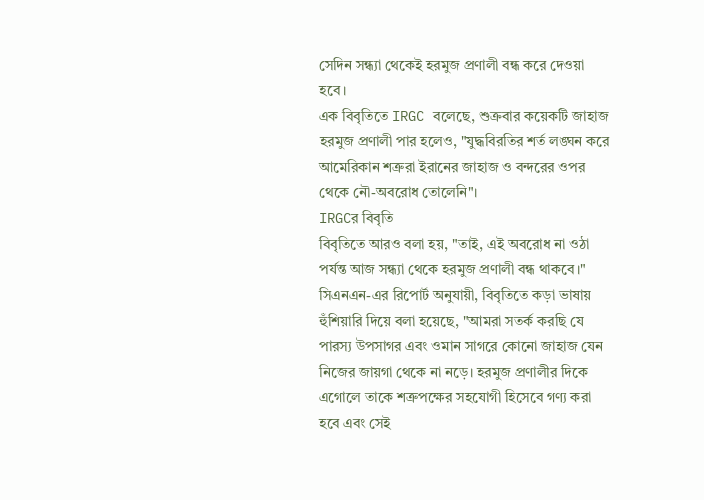সেদিন সন্ধ্যা থেকেই হরমুজ প্রণালী বন্ধ করে দেওয়া হবে।
এক বিবৃতিতে IRGC বলেছে, শুক্রবার কয়েকটি জাহাজ হরমুজ প্রণালী পার হলেও, "যুদ্ধবিরতির শর্ত লঙ্ঘন করে আমেরিকান শত্রুরা ইরানের জাহাজ ও বন্দরের ওপর থেকে নৌ-অবরোধ তোলেনি"।
IRGCর বিবৃতি
বিবৃতিতে আরও বলা হয়, "তাই, এই অবরোধ না ওঠা পর্যন্ত আজ সন্ধ্যা থেকে হরমুজ প্রণালী বন্ধ থাকবে।"
সিএনএন-এর রিপোর্ট অনুযায়ী, বিবৃতিতে কড়া ভাষায় হুঁশিয়ারি দিয়ে বলা হয়েছে, "আমরা সতর্ক করছি যে পারস্য উপসাগর এবং ওমান সাগরে কোনো জাহাজ যেন নিজের জায়গা থেকে না নড়ে। হরমুজ প্রণালীর দিকে এগোলে তাকে শত্রুপক্ষের সহযোগী হিসেবে গণ্য করা হবে এবং সেই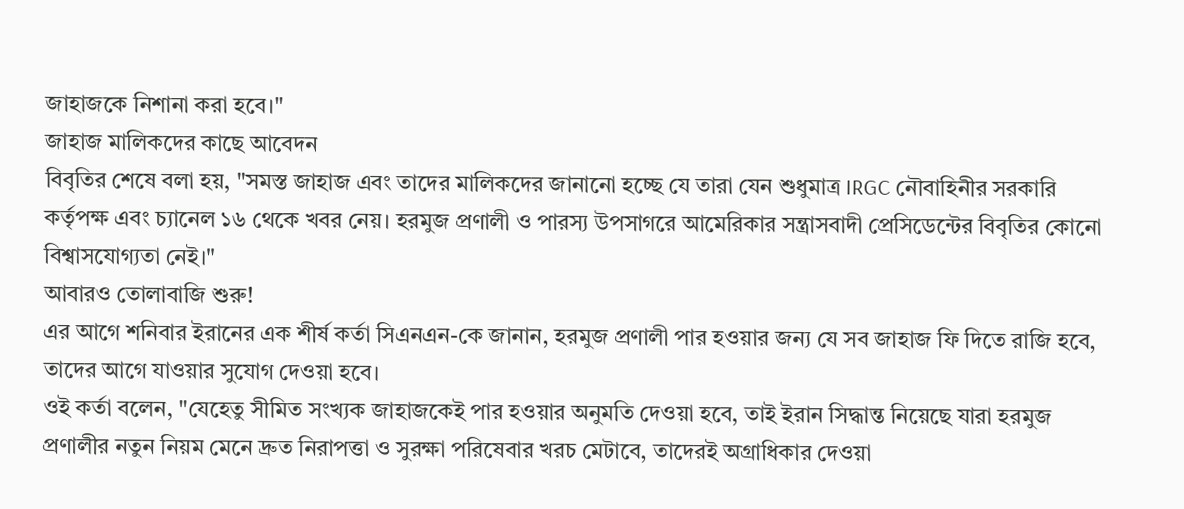জাহাজকে নিশানা করা হবে।"
জাহাজ মালিকদের কাছে আবেদন
বিবৃতির শেষে বলা হয়, "সমস্ত জাহাজ এবং তাদের মালিকদের জানানো হচ্ছে যে তারা যেন শুধুমাত্র IRGC নৌবাহিনীর সরকারি কর্তৃপক্ষ এবং চ্যানেল ১৬ থেকে খবর নেয়। হরমুজ প্রণালী ও পারস্য উপসাগরে আমেরিকার সন্ত্রাসবাদী প্রেসিডেন্টের বিবৃতির কোনো বিশ্বাসযোগ্যতা নেই।"
আবারও তোলাবাজি শুরু!
এর আগে শনিবার ইরানের এক শীর্ষ কর্তা সিএনএন-কে জানান, হরমুজ প্রণালী পার হওয়ার জন্য যে সব জাহাজ ফি দিতে রাজি হবে, তাদের আগে যাওয়ার সুযোগ দেওয়া হবে।
ওই কর্তা বলেন, "যেহেতু সীমিত সংখ্যক জাহাজকেই পার হওয়ার অনুমতি দেওয়া হবে, তাই ইরান সিদ্ধান্ত নিয়েছে যারা হরমুজ প্রণালীর নতুন নিয়ম মেনে দ্রুত নিরাপত্তা ও সুরক্ষা পরিষেবার খরচ মেটাবে, তাদেরই অগ্রাধিকার দেওয়া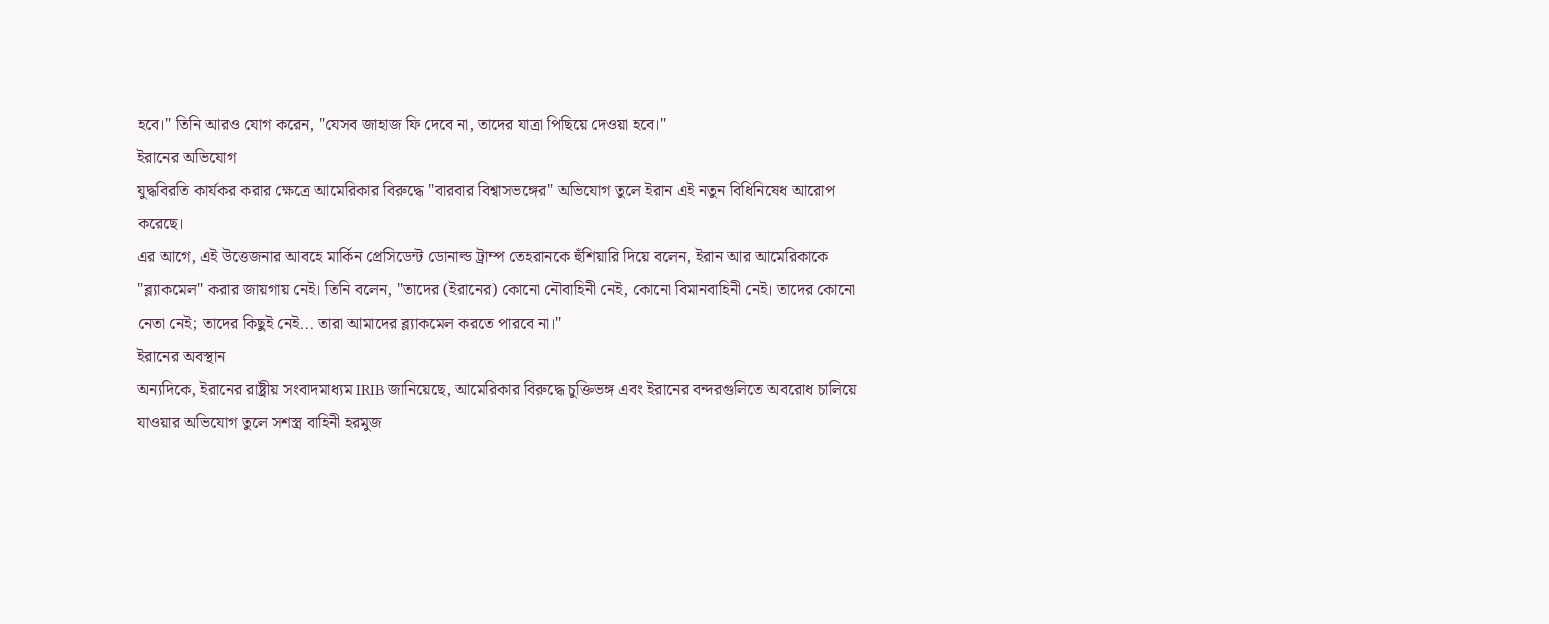হবে।" তিনি আরও যোগ করেন, "যেসব জাহাজ ফি দেবে না, তাদের যাত্রা পিছিয়ে দেওয়া হবে।"
ইরানের অভিযোগ
যুদ্ধবিরতি কার্যকর করার ক্ষেত্রে আমেরিকার বিরুদ্ধে "বারবার বিশ্বাসভঙ্গের" অভিযোগ তুলে ইরান এই নতুন বিধিনিষেধ আরোপ করেছে।
এর আগে, এই উত্তেজনার আবহে মার্কিন প্রেসিডেন্ট ডোনাল্ড ট্রাম্প তেহরানকে হুঁশিয়ারি দিয়ে বলেন, ইরান আর আমেরিকাকে "ব্ল্যাকমেল" করার জায়গায় নেই। তিনি বলেন, "তাদের (ইরানের) কোনো নৌবাহিনী নেই, কোনো বিমানবাহিনী নেই। তাদের কোনো নেতা নেই; তাদের কিছুই নেই... তারা আমাদের ব্ল্যাকমেল করতে পারবে না।"
ইরানের অবস্থান
অন্যদিকে, ইরানের রাষ্ট্রীয় সংবাদমাধ্যম IRIB জানিয়েছে, আমেরিকার বিরুদ্ধে চুক্তিভঙ্গ এবং ইরানের বন্দরগুলিতে অবরোধ চালিয়ে যাওয়ার অভিযোগ তুলে সশস্ত্র বাহিনী হরমুজ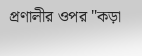প্রণালীর ওপর "কড়া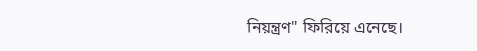নিয়ন্ত্রণ" ফিরিয়ে এনেছে।